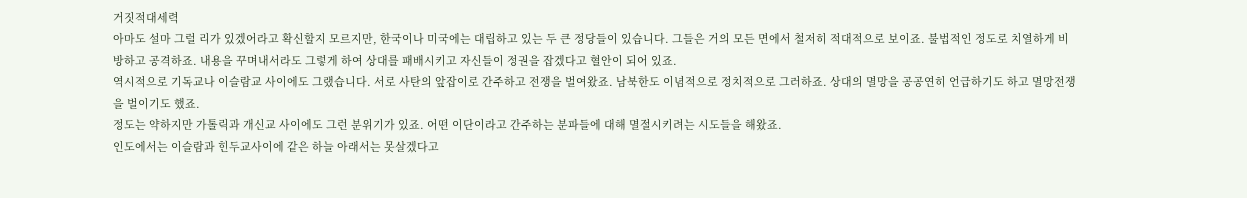거짓적대세력
아마도 설마 그럴 리가 있겠어라고 확신할지 모르지만, 한국이나 미국에는 대립하고 있는 두 큰 정당들이 있습니다. 그들은 거의 모든 면에서 철저히 적대적으로 보이죠. 불법적인 정도로 치열하게 비방하고 공격하죠. 내용을 꾸며내서라도 그렇게 하여 상대를 패배시키고 자신들이 정권을 잡겠다고 혈안이 되어 있죠.
역시적으로 기독교나 이슬람교 사이에도 그랬습니다. 서로 사탄의 앞잡이로 간주하고 전쟁을 벌여왔죠. 남북한도 이념적으로 정치적으로 그러하죠. 상대의 멸망을 공공연히 언급하기도 하고 멸망전쟁을 벌이기도 했죠.
정도는 약하지만 가톨릭과 개신교 사이에도 그런 분위기가 있죠. 어떤 이단이라고 간주하는 분파들에 대해 멸절시키려는 시도들을 해왔죠.
인도에서는 이슬람과 힌두교사이에 같은 하늘 아래서는 못살겠다고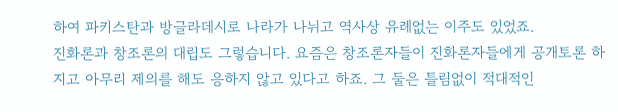하여 파키스탄과 방글라데시로 나라가 나뉘고 역사상 유례없는 이주도 있었죠.
진화론과 창조론의 대립도 그렇습니다. 요즘은 창조론자들이 진화론자들에게 공개토론 하지고 아무리 제의를 해도 응하지 않고 있다고 하죠. 그 둘은 틀림없이 적대적인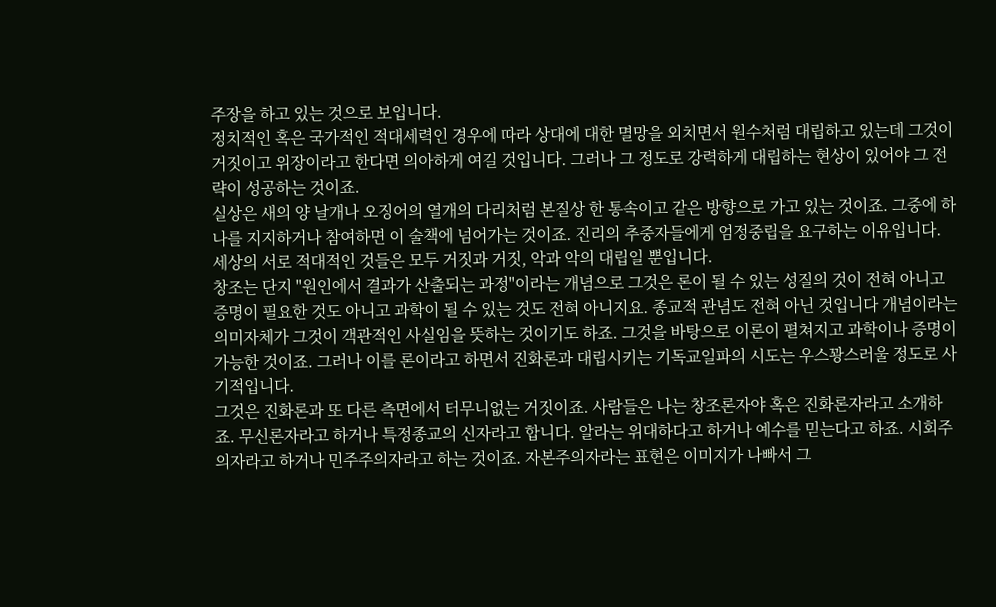주장을 하고 있는 것으로 보입니다.
정치적인 혹은 국가적인 적대세력인 경우에 따라 상대에 대한 멸망을 외치면서 원수처럼 대립하고 있는데 그것이 거짓이고 위장이라고 한다면 의아하게 여길 것입니다. 그러나 그 정도로 강력하게 대립하는 현상이 있어야 그 전략이 성공하는 것이죠.
실상은 새의 양 날개나 오징어의 열개의 다리처럼 본질상 한 통속이고 같은 방향으로 가고 있는 것이죠. 그중에 하나를 지지하거나 참여하면 이 술책에 넘어가는 것이죠. 진리의 추중자들에게 엄정중립을 요구하는 이유입니다.
세상의 서로 적대적인 것들은 모두 거짓과 거짓, 악과 악의 대립일 뿐입니다.
창조는 단지 "원인에서 결과가 산출되는 과정"이라는 개념으로 그것은 론이 될 수 있는 성질의 것이 전혀 아니고 증명이 필요한 것도 아니고 과학이 될 수 있는 것도 전혀 아니지요. 종교적 관념도 전혀 아닌 것입니다 개념이라는 의미자체가 그것이 객관적인 사실임을 뜻하는 것이기도 하죠. 그것을 바탕으로 이론이 펼쳐지고 과학이나 증명이 가능한 것이죠. 그러나 이를 론이라고 하면서 진화론과 대립시키는 기독교일파의 시도는 우스꽝스러울 정도로 사기적입니다.
그것은 진화론과 또 다른 측면에서 터무니없는 거짓이죠. 사람들은 나는 창조론자야 혹은 진화론자라고 소개하죠. 무신론자라고 하거나 특정종교의 신자라고 합니다. 알라는 위대하다고 하거나 예수를 믿는다고 하죠. 시회주의자라고 하거나 민주주의자라고 하는 것이죠. 자본주의자라는 표현은 이미지가 나빠서 그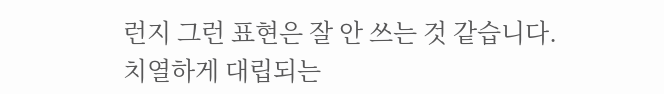런지 그런 표현은 잘 안 쓰는 것 같습니다.
치열하게 대립되는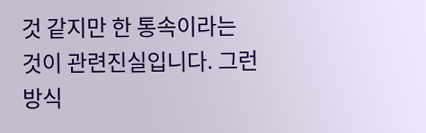것 같지만 한 통속이라는 것이 관련진실입니다. 그런 방식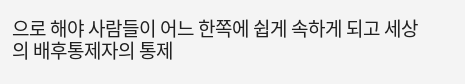으로 해야 사람들이 어느 한쪽에 쉽게 속하게 되고 세상의 배후통제자의 통제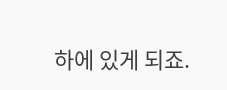하에 있게 되죠.